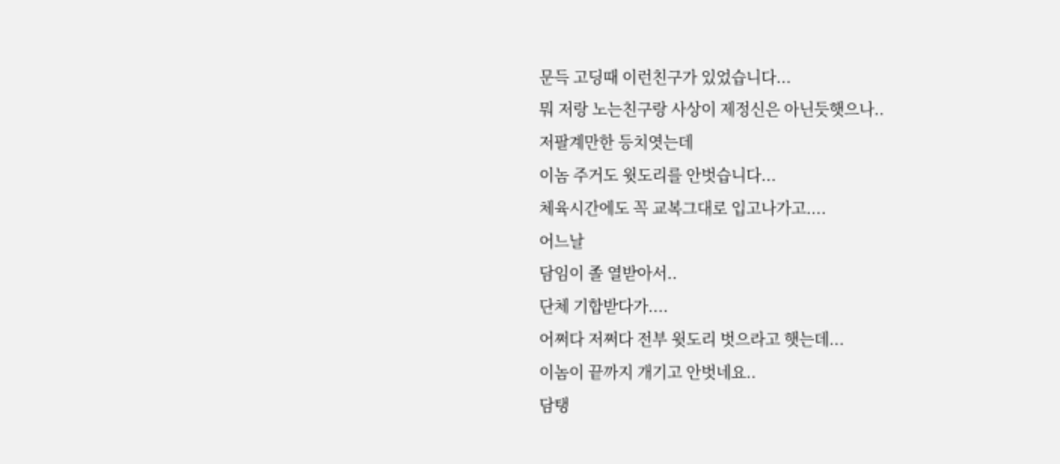문득 고딩때 이런친구가 있었습니다...
뭐 저랑 노는친구랑 사상이 제정신은 아닌듯햇으나..
저팔계만한 등치엿는데
이놈 주거도 윗도리를 안벗습니다...
체육시간에도 꼭 교복그대로 입고나가고....
어느날
담임이 졸 열받아서..
단체 기합받다가....
어쩌다 저쩌다 전부 윗도리 벗으라고 햇는데...
이놈이 끝까지 개기고 안벗네요..
담탱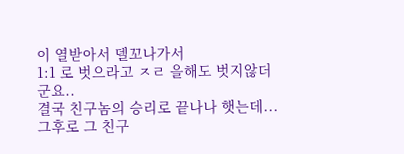이 열받아서 델꼬나가서
1:1 로 벗으라고 ㅈㄹ 을해도 벗지않더군요..
결국 친구놈의 승리로 끝나나 햇는데...
그후로 그 친구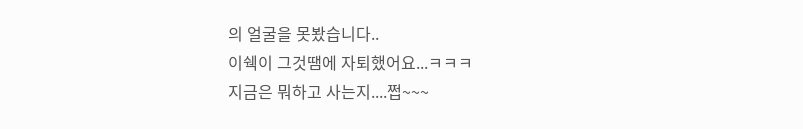의 얼굴을 못봤습니다..
이쉑이 그것땜에 자퇴했어요...ㅋㅋㅋ
지금은 뭐하고 사는지....쩝~~~